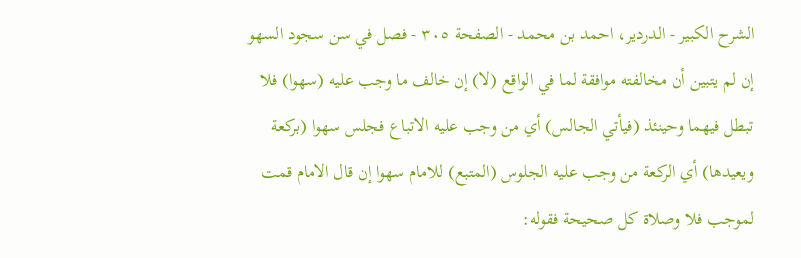الشرح الکبير - الدردیر، احمد بن محمد - الصفحة ٣٠٥ - فصل في سن سجود السهو
إن لم يتبين أن مخالفته موافقة لما في الواقع (لا) إن خالف ما وجب عليه (سهوا) فلا تبطل فيهما وحينئذ (فيأتي الجالس) أي من وجب عليه الاتباع فجلس سهوا (بركعة ويعيدها) أي الركعة من وجب عليه الجلوس (المتبع) للامام سهوا إن قال الامام قمت لموجب فلا وصلاة كل صحيحة فقوله: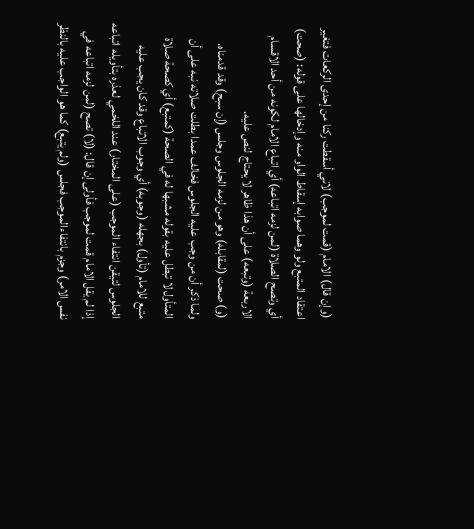(وإن قال) الامام (قمت لموجب) لاني أسقطت ركنا من إحدى الركعات فتغير اعتقاد المتبع ولو وهما صوابه إسقاط الواو منه وإدخالها على قوله: (صحت) أي وتصح الصلاة (لمن لزمه اتباعه) أي اتباع الامام لكونه من أحد الاقسام الاربعة (وتبعه) على أن هذا ظاهر لا يحتاج لنص عليه.
(و) صحت (لمقابله) وهو من لزمه الجلوس وجلس (إن سبح) وقد قدمناه.
ولما ذكر أن من وجب عليه الجلوس فخالف عمدا بطلت صلاته نبه على أن المتأول لا تبطل عليه بقوله مشبها له في الصحة (كمتبع) أي كصحة صلاة متبع للامام (تأول) بجهله (وجوبه) أي وجوب الاتباع وقد كان يجب عليه الجلوس لتيقن انتفاء الموجب (على المختار) عند اللخمي لعذره بتأويله اتباعه إذا لم يقل الامام قمت لموجب فأولى إن قال: (لا) تصح (لمن لزمه اتباعه في نفس الامر) وجزم بانتفاءالموجب فجلس (ولم يتبع) كما هو الواجب عليه بالنظر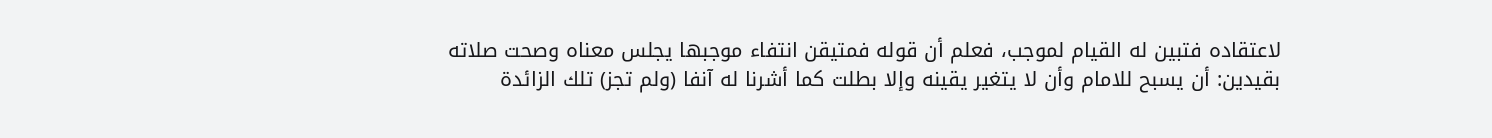لاعتقاده فتبين له القيام لموجب، فعلم أن قوله فمتيقن انتفاء موجبها يجلس معناه وصحت صلاته بقيدين: أن يسبح للامام وأن لا يتغير يقينه وإلا بطلت كما أشرنا له آنفا (ولم تجز) تلك الزائدة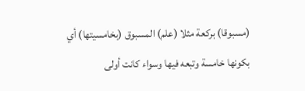(مسبوقا) بركعة مثلا (علم) المسبوق (بخامسيتها) أي بكونها خامسة وتبعه فيها وسواء كانت أولى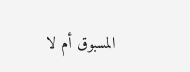المسبوق أم لا